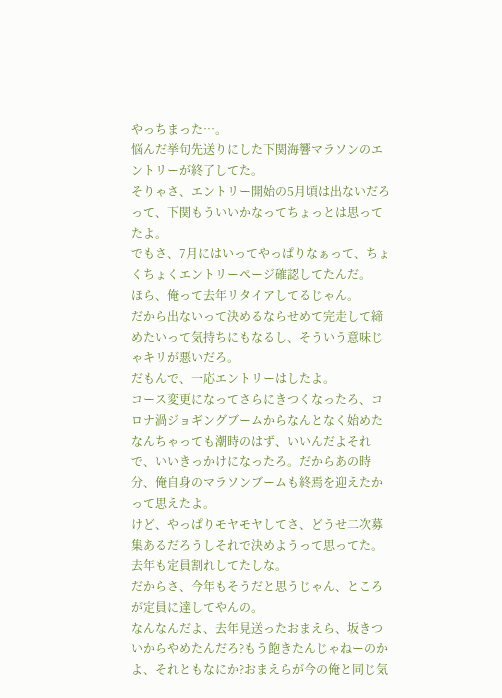やっちまった…。
悩んだ挙句先送りにした下関海響マラソンのエントリーが終了してた。
そりゃさ、エントリー開始の5月頃は出ないだろって、下関もういいかなってちょっとは思ってたよ。
でもさ、7月にはいってやっぱりなぁって、ちょくちょくエントリーページ確認してたんだ。
ほら、俺って去年リタイアしてるじゃん。
だから出ないって決めるならせめて完走して締めたいって気持ちにもなるし、そういう意味じゃキリが悪いだろ。
だもんで、一応エントリーはしたよ。
コース変更になってさらにきつくなったろ、コロナ渦ジョギングブームからなんとなく始めたなんちゃっても潮時のはず、いいんだよそれで、いいきっかけになったろ。だからあの時分、俺自身のマラソンブームも終焉を迎えたかって思えたよ。
けど、やっぱりモヤモヤしてさ、どうせ二次募集あるだろうしそれで決めようって思ってた。
去年も定員割れしてたしな。
だからさ、今年もそうだと思うじゃん、ところが定員に達してやんの。
なんなんだよ、去年見送ったおまえら、坂きついからやめたんだろ?もう飽きたんじゃねーのかよ、それともなにか?おまえらが今の俺と同じ気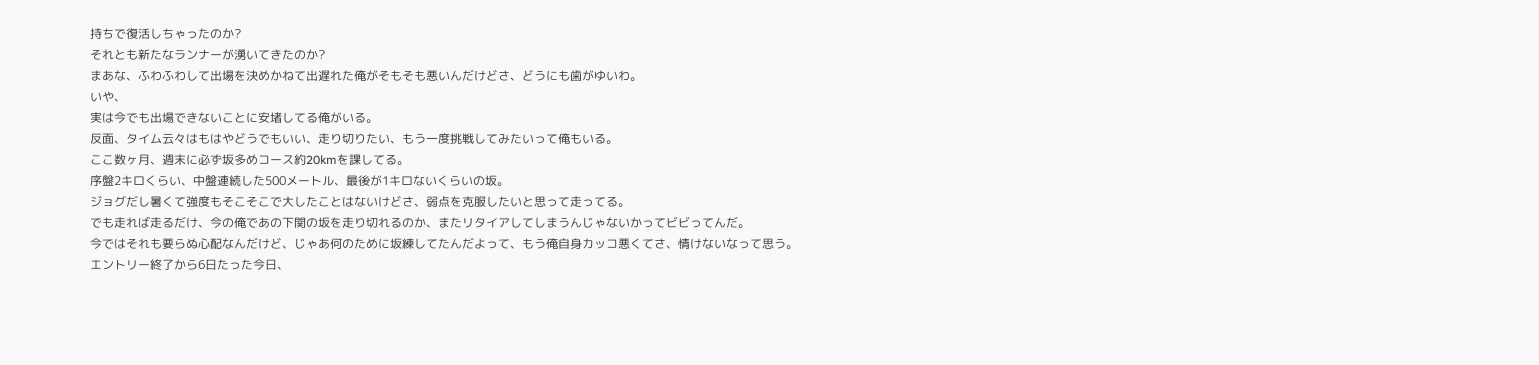持ちで復活しちゃったのか?
それとも新たなランナーが湧いてきたのか?
まあな、ふわふわして出場を決めかねて出遅れた俺がそもそも悪いんだけどさ、どうにも歯がゆいわ。
いや、
実は今でも出場できないことに安堵してる俺がいる。
反面、タイム云々はもはやどうでもいい、走り切りたい、もう一度挑戦してみたいって俺もいる。
ここ数ヶ月、週末に必ず坂多めコース約20kmを課してる。
序盤2キロくらい、中盤連続した500メートル、最後が1キロないくらいの坂。
ジョグだし暑くて強度もそこそこで大したことはないけどさ、弱点を克服したいと思って走ってる。
でも走れば走るだけ、今の俺であの下関の坂を走り切れるのか、またリタイアしてしまうんじゃないかってビビってんだ。
今ではそれも要らぬ心配なんだけど、じゃあ何のために坂練してたんだよって、もう俺自身カッコ悪くてさ、情けないなって思う。
エントリー終了から6日たった今日、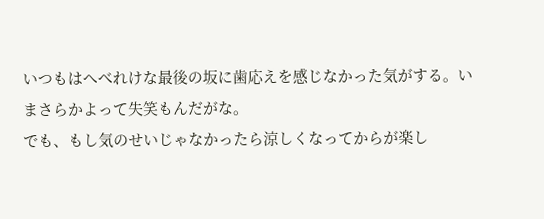いつもはへべれけな最後の坂に歯応えを感じなかった気がする。いまさらかよって失笑もんだがな。
でも、もし気のせいじゃなかったら涼しくなってからが楽し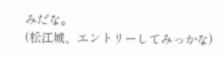みだな。
(松江城、エントリーしてみっかな)